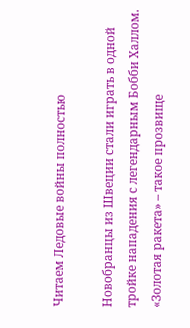Читаем Ледовые войны полностью

Новобранцы из Швеции стали играть в одной тройке нападения с легендарным Бобби Халлом. «Золотая ракета» – такое прозвище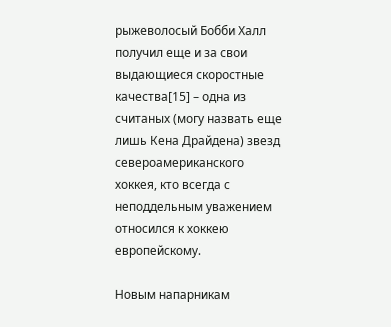рыжеволосый Бобби Халл получил еще и за свои выдающиеся скоростные качества[15] – одна из считаных (могу назвать еще лишь Кена Драйдена) звезд североамериканского хоккея, кто всегда с неподдельным уважением относился к хоккею европейскому.

Новым напарникам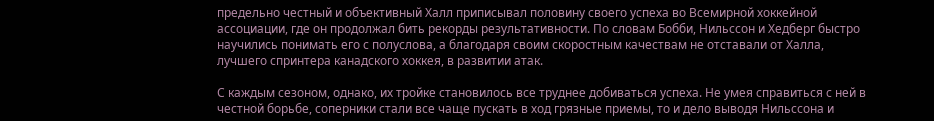предельно честный и объективный Халл приписывал половину своего успеха во Всемирной хоккейной ассоциации, где он продолжал бить рекорды результативности. По словам Бобби, Нильссон и Хедберг быстро научились понимать его с полуслова, а благодаря своим скоростным качествам не отставали от Халла, лучшего спринтера канадского хоккея, в развитии атак.

С каждым сезоном, однако, их тройке становилось все труднее добиваться успеха. Не умея справиться с ней в честной борьбе, соперники стали все чаще пускать в ход грязные приемы, то и дело выводя Нильссона и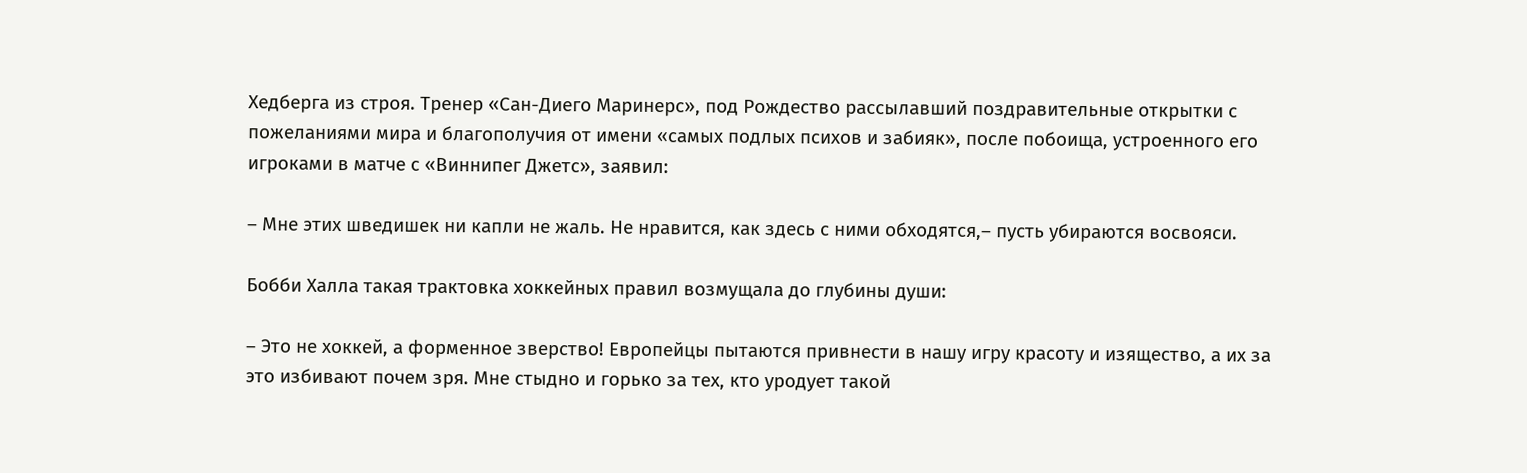Хедберга из строя. Тренер «Сан-Диего Маринерс», под Рождество рассылавший поздравительные открытки с пожеланиями мира и благополучия от имени «самых подлых психов и забияк», после побоища, устроенного его игроками в матче с «Виннипег Джетс», заявил:

– Мне этих шведишек ни капли не жаль. Не нравится, как здесь с ними обходятся,– пусть убираются восвояси.

Бобби Халла такая трактовка хоккейных правил возмущала до глубины души:

– Это не хоккей, а форменное зверство! Европейцы пытаются привнести в нашу игру красоту и изящество, а их за это избивают почем зря. Мне стыдно и горько за тех, кто уродует такой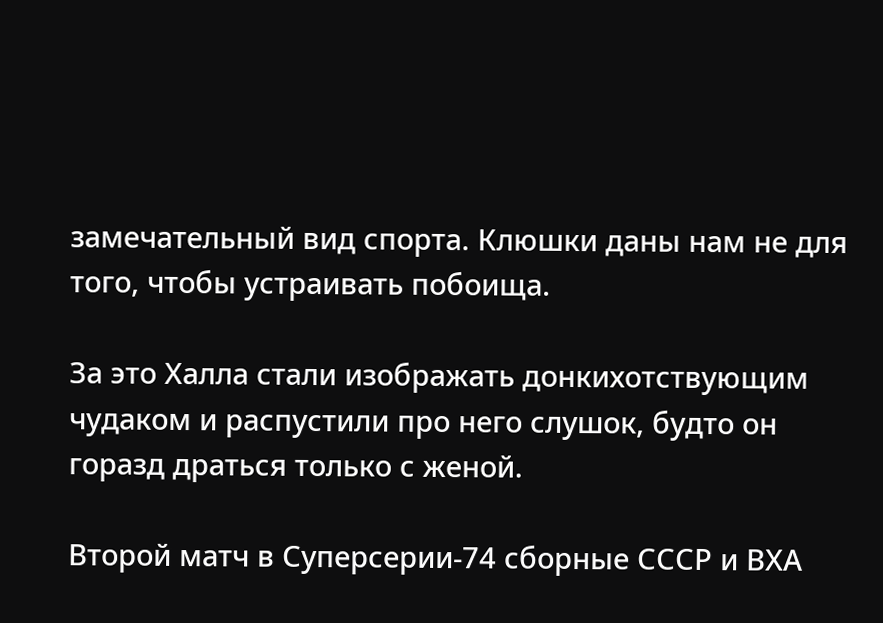замечательный вид спорта. Клюшки даны нам не для того, чтобы устраивать побоища.

За это Халла стали изображать донкихотствующим чудаком и распустили про него слушок, будто он горазд драться только с женой.

Второй матч в Суперсерии-74 сборные СССР и ВХА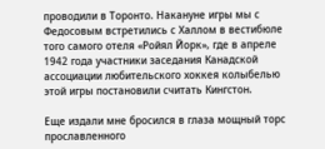проводили в Торонто. Накануне игры мы с Федосовым встретились с Халлом в вестибюле того самого отеля «Ройял Йорк», где в апреле 1942 года участники заседания Канадской ассоциации любительского хоккея колыбелью этой игры постановили считать Кингстон.

Еще издали мне бросился в глаза мощный торс прославленного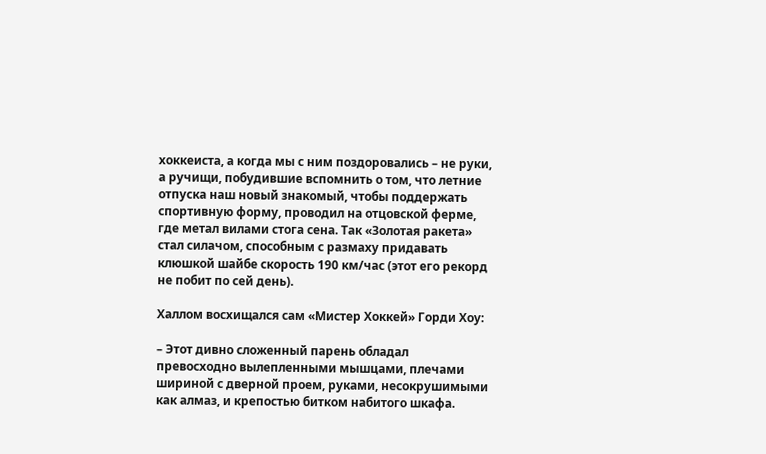хоккеиста, а когда мы с ним поздоровались – не руки, а ручищи, побудившие вспомнить о том, что летние отпуска наш новый знакомый, чтобы поддержать спортивную форму, проводил на отцовской ферме, где метал вилами стога сена. Так «Золотая ракета» стал силачом, способным с размаху придавать клюшкой шайбе скорость 190 км/час (этот его рекорд не побит по сей день).

Халлом восхищался сам «Мистер Хоккей» Горди Хоу:

– Этот дивно сложенный парень обладал превосходно вылепленными мышцами, плечами шириной с дверной проем, руками, несокрушимыми как алмаз, и крепостью битком набитого шкафа.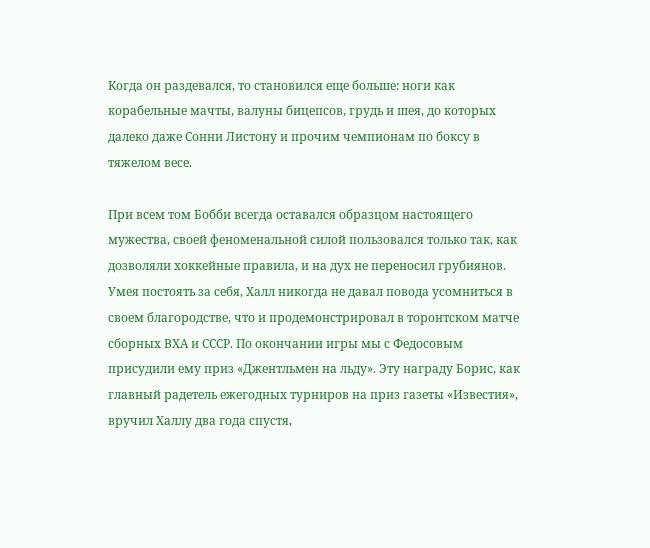Когда он раздевался, то становился еще больше: ноги как корабельные мачты, валуны бицепсов, грудь и шея, до которых далеко даже Сонни Листону и прочим чемпионам по боксу в тяжелом весе.

При всем том Бобби всегда оставался образцом настоящего мужества, своей феноменальной силой пользовался только так, как дозволяли хоккейные правила, и на дух не переносил грубиянов. Умея постоять за себя, Халл никогда не давал повода усомниться в своем благородстве, что и продемонстрировал в торонтском матче сборных ВХА и СССР. По окончании игры мы с Федосовым присудили ему приз «Джентльмен на льду». Эту награду Борис, как главный радетель ежегодных турниров на приз газеты «Известия», вручил Халлу два года спустя,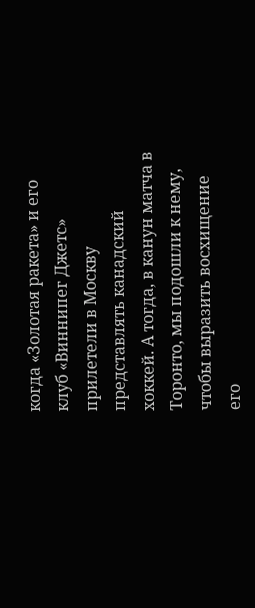когда «Золотая ракета» и его клуб «Виннипег Джетс» прилетели в Москву представлять канадский хоккей. А тогда, в канун матча в Торонто, мы подошли к нему, чтобы выразить восхищение его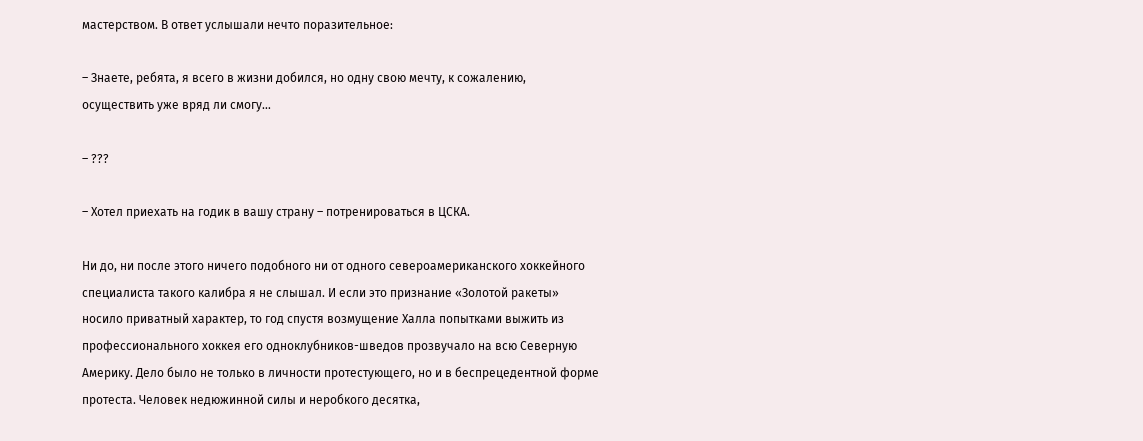мастерством. В ответ услышали нечто поразительное:

– Знаете, ребята, я всего в жизни добился, но одну свою мечту, к сожалению, осуществить уже вряд ли смогу…

– ???

– Хотел приехать на годик в вашу страну – потренироваться в ЦСКА.

Ни до, ни после этого ничего подобного ни от одного североамериканского хоккейного специалиста такого калибра я не слышал. И если это признание «Золотой ракеты» носило приватный характер, то год спустя возмущение Халла попытками выжить из профессионального хоккея его одноклубников-шведов прозвучало на всю Северную Америку. Дело было не только в личности протестующего, но и в беспрецедентной форме протеста. Человек недюжинной силы и неробкого десятка,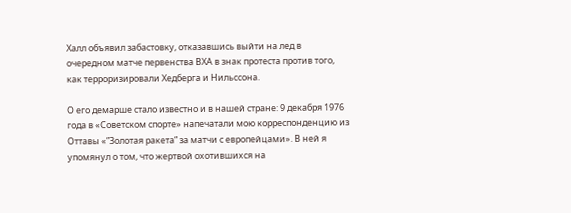Халл объявил забастовку, отказавшись выйти на лед в очередном матче первенства ВХА в знак протеста против того, как терроризировали Хедберга и Нильссона.

О его демарше стало известно и в нашей стране: 9 декабря 1976 года в «Советском спорте» напечатали мою корреспонденцию из Оттавы «”Золотая ракета” за матчи с европейцами». В ней я упомянул о том, что жертвой охотившихся на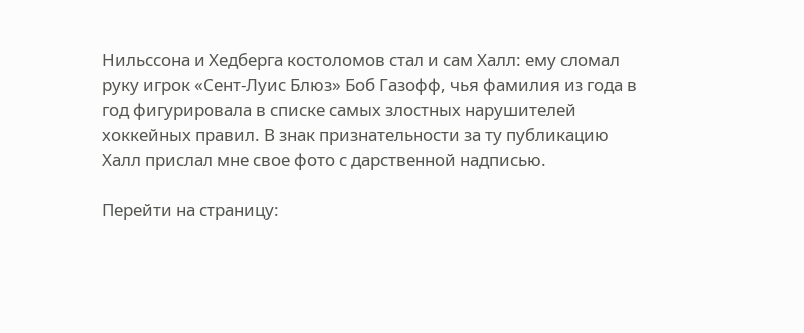Нильссона и Хедберга костоломов стал и сам Халл: ему сломал руку игрок «Сент-Луис Блюз» Боб Газофф, чья фамилия из года в год фигурировала в списке самых злостных нарушителей хоккейных правил. В знак признательности за ту публикацию Халл прислал мне свое фото с дарственной надписью.

Перейти на страницу: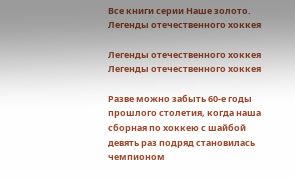Все книги серии Наше золото. Легенды отечественного хоккея

Легенды отечественного хоккея
Легенды отечественного хоккея

Разве можно забыть 60-е годы прошлого столетия, когда наша сборная по хоккею с шайбой девять раз подряд становилась чемпионом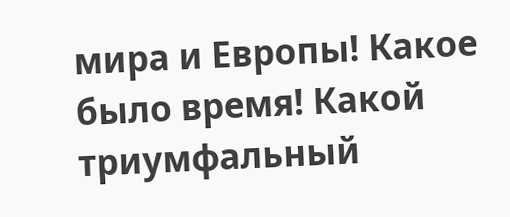мира и Европы! Какое было время! Какой триумфальный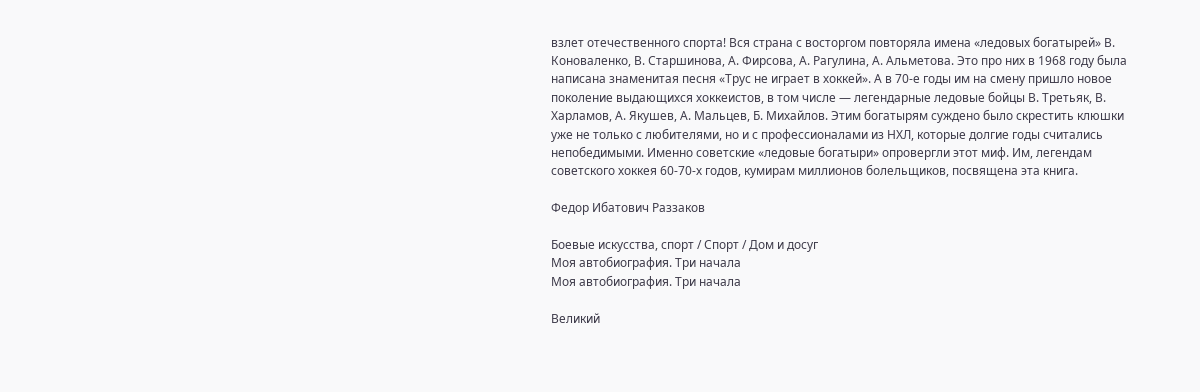взлет отечественного спорта! Вся страна с восторгом повторяла имена «ледовых богатырей» В. Коноваленко, В. Старшинова, А. Фирсова, А. Рагулина, А. Альметова. Это про них в 1968 году была написана знаменитая песня «Трус не играет в хоккей». А в 70-е годы им на смену пришло новое поколение выдающихся хоккеистов, в том числе — легендарные ледовые бойцы В. Третьяк, В. Харламов, А. Якушев, А. Мальцев, Б. Михайлов. Этим богатырям суждено было скрестить клюшки уже не только с любителями, но и с профессионалами из НХЛ, которые долгие годы считались непобедимыми. Именно советские «ледовые богатыри» опровергли этот миф. Им, легендам советского хоккея 60-70-х годов, кумирам миллионов болельщиков, посвящена эта книга.

Федор Ибатович Раззаков

Боевые искусства, спорт / Спорт / Дом и досуг
Моя автобиография. Три начала
Моя автобиография. Три начала

Великий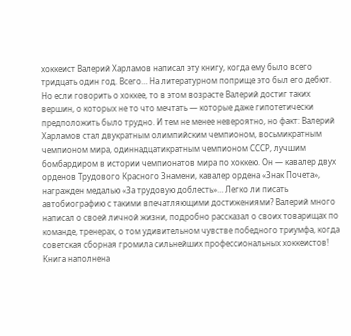хоккеист Валерий Харламов написал эту книгу, когда ему было всего тридцать один год. Всего… На литературном поприще это был его дебют. Но если говорить о хоккее, то в этом возрасте Валерий достиг таких вершин, о которых не то что мечтать — которые даже гипотетически предположить было трудно. И тем не менее невероятно, но факт: Валерий Харламов стал двукратным олимпийским чемпионом, восьмикратным чемпионом мира, одиннадцатикратным чемпионом СССР, лучшим бомбардиром в истории чемпионатов мира по хоккею. Он — кавалер двух орденов Трудового Красного Знамени, кавалер ордена «Знак Почета», награжден медалью «За трудовую доблесть»… Легко ли писать автобиографию с такими впечатляющими достижениями? Валерий много написал о своей личной жизни, подробно рассказал о своих товарищах по команде, тренерах, о том удивительном чувстве победного триумфа, когда советская сборная громила сильнейших профессиональных хоккеистов! Книга наполнена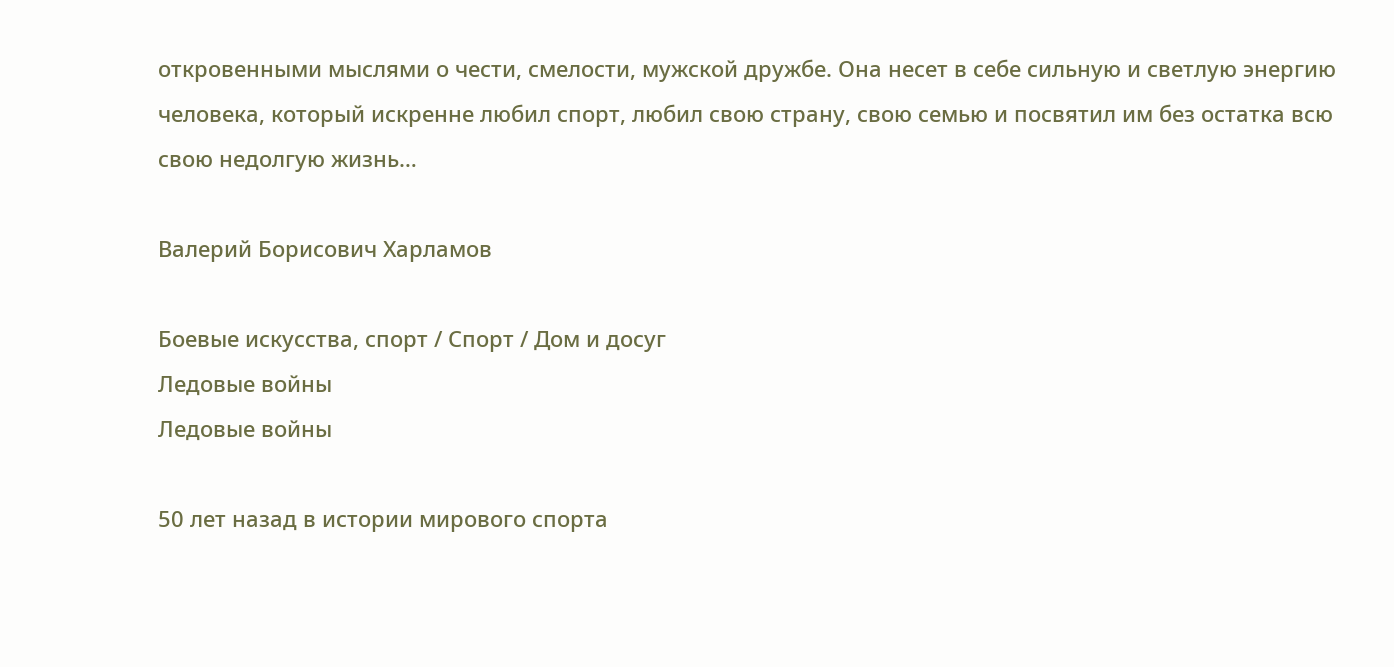откровенными мыслями о чести, смелости, мужской дружбе. Она несет в себе сильную и светлую энергию человека, который искренне любил спорт, любил свою страну, свою семью и посвятил им без остатка всю свою недолгую жизнь…

Валерий Борисович Харламов

Боевые искусства, спорт / Спорт / Дом и досуг
Ледовые войны
Ледовые войны

50 лет назад в истории мирового спорта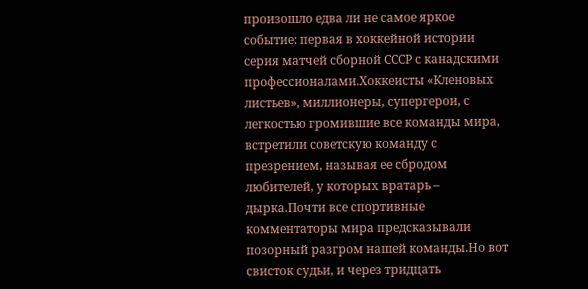произошло едва ли не самое яркое событие: первая в хоккейной истории серия матчей сборной СССР с канадскими профессионалами.Хоккеисты «Кленовых листьев», миллионеры, супергерои, с легкостью громившие все команды мира, встретили советскую команду с презрением, называя ее сбродом любителей, у которых вратарь – дырка.Почти все спортивные комментаторы мира предсказывали позорный разгром нашей команды.Но вот свисток судьи, и через тридцать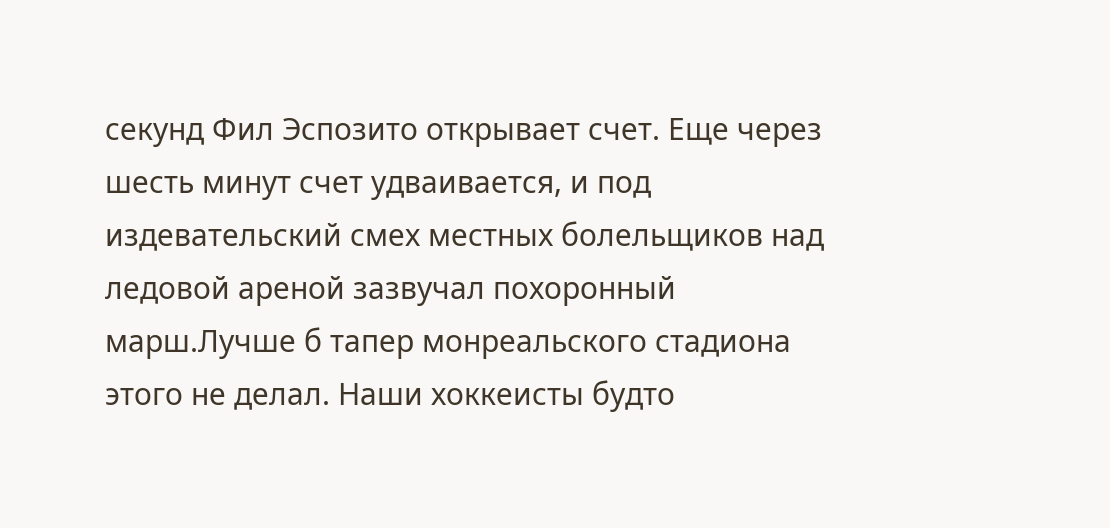секунд Фил Эспозито открывает счет. Еще через шесть минут счет удваивается, и под издевательский смех местных болельщиков над ледовой ареной зазвучал похоронный марш.Лучше б тапер монреальского стадиона этого не делал. Наши хоккеисты будто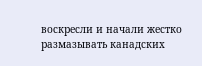воскресли и начали жестко размазывать канадских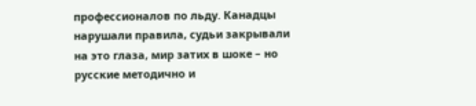профессионалов по льду. Канадцы нарушали правила, судьи закрывали на это глаза, мир затих в шоке – но русские методично и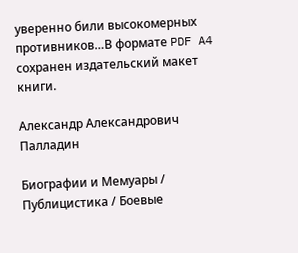уверенно били высокомерных противников…В формате PDF A4 сохранен издательский макет книги.

Александр Александрович Палладин

Биографии и Мемуары / Публицистика / Боевые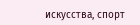искусства, спорт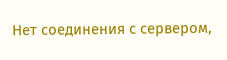Нет соединения с сервером,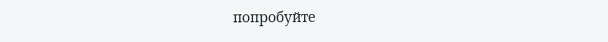попробуйте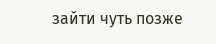зайти чуть позже